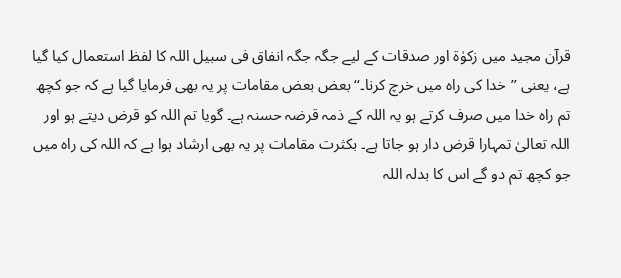قرآن مجید میں زکوٰۃ اور صدقات کے لیے جگہ جگہ انفاق فی سبیل اللہ کا لفظ استعمال کیا گیا ہے، یعنی ’’خدا کی راہ میں خرچ کرنا۔‘‘ بعض بعض مقامات پر یہ بھی فرمایا گیا ہے کہ جو کچھ تم راہ خدا میں صرف کرتے ہو یہ اللہ کے ذمہ قرضہ حسنہ ہے۔ گویا تم اللہ کو قرض دیتے ہو اور اللہ تعالیٰ تمہارا قرض دار ہو جاتا ہے۔ بکثرت مقامات پر یہ بھی ارشاد ہوا ہے کہ اللہ کی راہ میں جو کچھ تم دو گے اس کا بدلہ اللہ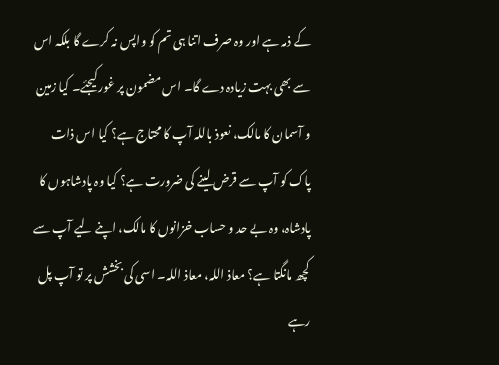کے ذمہ ہے اور وہ صرف اتنا ہی تم کو واپس نہ کرے گا بلکہ اس سے بھی بہت زیادہ دے گا۔ اس مضمون پر غور کیجئے۔ کیا زمین و آسمان کا مالک، نعوذ باللہ آپ کا محتاج ہے؟ کیا اس ذات پاک کو آپ سے قرض لینے کی ضرورت ہے؟ کیا وہ پادشاہوں کا پادشاہ، وہ بے حد و حساب خزانوں کا مالک، اپنے لیے آپ سے کچھ مانگتا ہے؟ معاذ اللہ، معاذ اللہ۔ اسی کی بخشش پر تو آپ پل رہے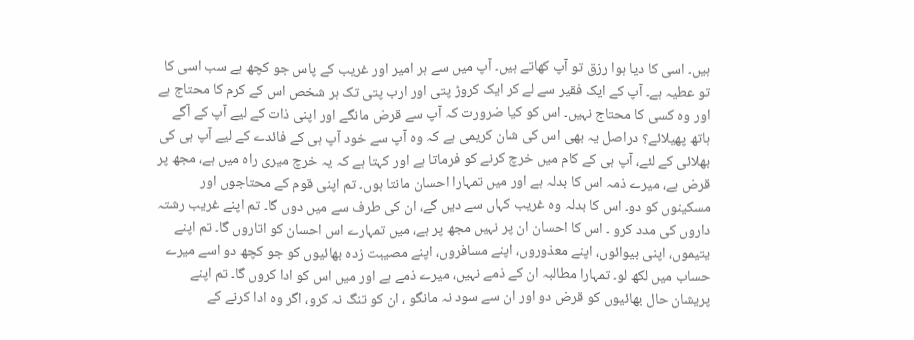ہیں۔ اسی کا دیا ہوا رزق تو آپ کھاتے ہیں۔ آپ میں سے ہر امیر اور غریب کے پاس جو کچھ ہے سب اسی کا تو عطیہ ہے۔ آپ کے ایک فقیر سے لے کر ایک کروڑ پتی اور ارب پتی تک ہر شخص اس کے کرم کا محتاج ہے اور وہ کسی کا محتاج نہیں۔ اس کو کیا ضرورت کہ آپ سے قرض مانگے اور اپنی ذات کے لیے آپ کے آگے ہاتھ پھیلائے؟ دراصل یہ بھی اس کی شان کریمی ہے کہ وہ آپ سے خود آپ ہی کے فائدے کے لیے آپ ہی کی بھلائی کے لئے، آپ ہی کے کام میں خرچ کرنے کو فرماتا ہے اور کہتا ہے کہ یہ خرچ میری راہ میں ہے، مجھ پر قرض ہے، میرے ذمہ اس کا بدلہ ہے اور میں تمہارا احسان مانتا ہوں۔ تم اپنی قوم کے محتاجوں اور مسکینوں کو دو۔ اس کا بدلہ وہ غریب کہاں سے دیں گے، ان کی طرف سے میں دوں گا۔ تم اپنے غریب رشتہ داروں کی مدد کرو ۔ اس کا احسان ان پر نہیں مجھ پر ہے، میں تمہارے اس احسان کو اتاروں گا۔ تم اپنے یتیموں، اپنی بیوائوں، اپنے معذوروں، اپنے مسافروں، اپنے مصیبت زدہ بھائیوں کو جو کچھ دو اسے میرے حساب میں لکھ لو۔ تمہارا مطالبہ ان کے ذمے نہیں، میرے ذمے ہے اور میں اس کو ادا کروں گا۔ تم اپنے پریشان حال بھائیوں کو قرض دو اور ان سے سود نہ مانگو ، ان کو تنگ نہ کرو، اگر وہ ادا کرنے کے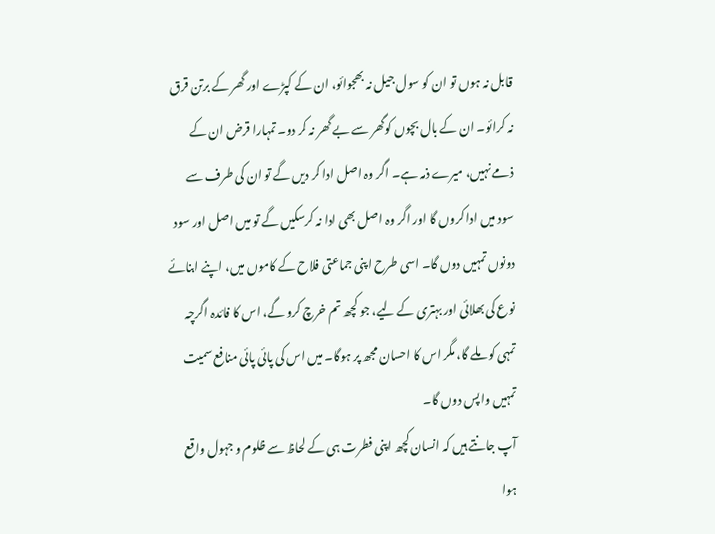قابل نہ ہوں تو ان کو سول جیل نہ بھجوائو، ان کے کپڑے اور گھر کے برتن قرق نہ کرائو۔ ان کے بال بچوں کوگھر سے بے گھر نہ کر دو۔ تمہارا قرض ان کے ذمے نہیں، میرے ذمہ ہے۔ اگر وہ اصل ادا کر دیں گے تو ان کی طرف سے سود میں ادا کروں گا اور اگر وہ اصل بھی ادا نہ کرسکیں گے تو میں اصل اور سود دونوں تمہیں دوں گا۔ اسی طرح اپنی جماعتی فلاح کے کاموں میں، اپنے ابنائے نوع کی بھلائی اور بہتری کے لیے، جو کچھ تم خرچ کرو گے، اس کا فائدہ اگرچہ تمہی کو ملے گا، مگر اس کا احسان مجھ پر ہوگا۔ میں اس کی پائی پائی منافع سمیت تمہیں واپس دوں گا۔
آپ جانتے ہیں کہ انسان کچھ اپنی فطرت ہی کے لحاظ سے ظلوم و جہول واقع ہوا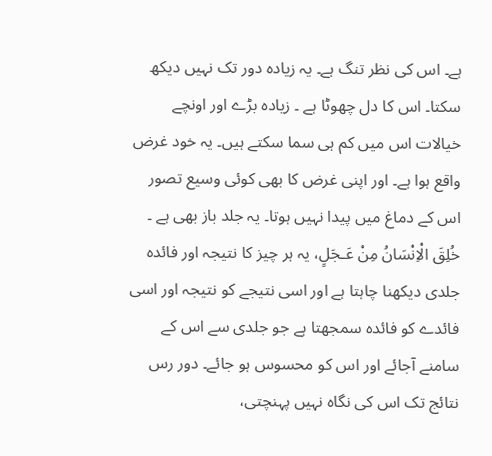ہے۔ اس کی نظر تنگ ہے۔ یہ زیادہ دور تک نہیں دیکھ سکتا۔ اس کا دل چھوٹا ہے ۔ زیادہ بڑے اور اونچے خیالات اس میں کم ہی سما سکتے ہیں۔ یہ خود غرض واقع ہوا ہے۔ اور اپنی غرض کا بھی کوئی وسیع تصور اس کے دماغ میں پیدا نہیں ہوتا۔ یہ جلد باز بھی ہے ۔ خُلِقَ الْاِنْسَانُ مِنْ عَـجَلٍ، یہ ہر چیز کا نتیجہ اور فائدہ جلدی دیکھنا چاہتا ہے اور اسی نتیجے کو نتیجہ اور اسی فائدے کو فائدہ سمجھتا ہے جو جلدی سے اس کے سامنے آجائے اور اس کو محسوس ہو جائے۔ دور رس نتائج تک اس کی نگاہ نہیں پہنچتی،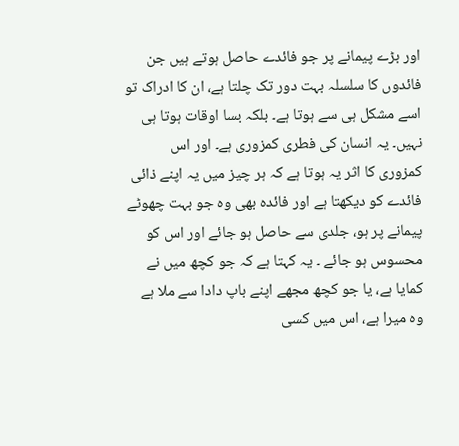اور بڑے پیمانے پر جو فائدے حاصل ہوتے ہیں جن فائدوں کا سلسلہ بہت دور تک چلتا ہے، ان کا ادراک تو اسے مشکل ہی سے ہوتا ہے۔ بلکہ بسا اوقات ہوتا ہی نہیں۔ یہ انسان کی فطری کمزوری ہے۔ اور اس کمزوری کا اثر یہ ہوتا ہے کہ ہر چیز میں یہ اپنے ذائی فائدے کو دیکھتا ہے اور فائدہ بھی وہ جو بہت چھوٹے پیمانے پر ہو، جلدی سے حاصل ہو جائے اور اس کو محسوس ہو جائے ۔ یہ کہتا ہے کہ جو کچھ میں نے کمایا ہے، یا جو کچھ مجھے اپنے باپ دادا سے ملا ہے وہ میرا ہے، اس میں کسی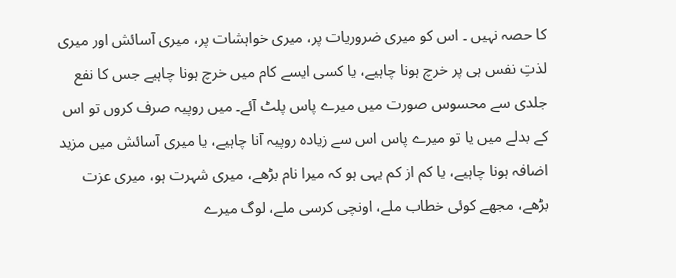کا حصہ نہیں ۔ اس کو میری ضروریات پر، میری خواہشات پر، میری آسائش اور میری لذتِ نفس ہی پر خرچ ہونا چاہیے، یا کسی ایسے کام میں خرچ ہونا چاہیے جس کا نفع جلدی سے محسوس صورت میں میرے پاس پلٹ آئے۔ میں روپیہ صرف کروں تو اس کے بدلے میں یا تو میرے پاس اس سے زیادہ روپیہ آنا چاہیے، یا میری آسائش میں مزید اضافہ ہونا چاہیے، یا کم از کم یہی ہو کہ میرا نام بڑھے، میری شہرت ہو، میری عزت بڑھے، مجھے کوئی خطاب ملے، اونچی کرسی ملے، لوگ میرے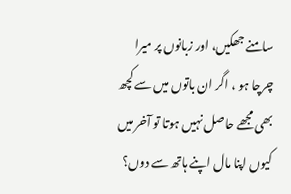سامنے جھکیں، اور زبانوں پر میرا چرچا ہو ، اگر ان باتوں میں سے کچھ بھی مجھے حاصل نہیں ہوتا تو آخر میں کیوں اپنا مال اپنے ہاتھ سے دوں؟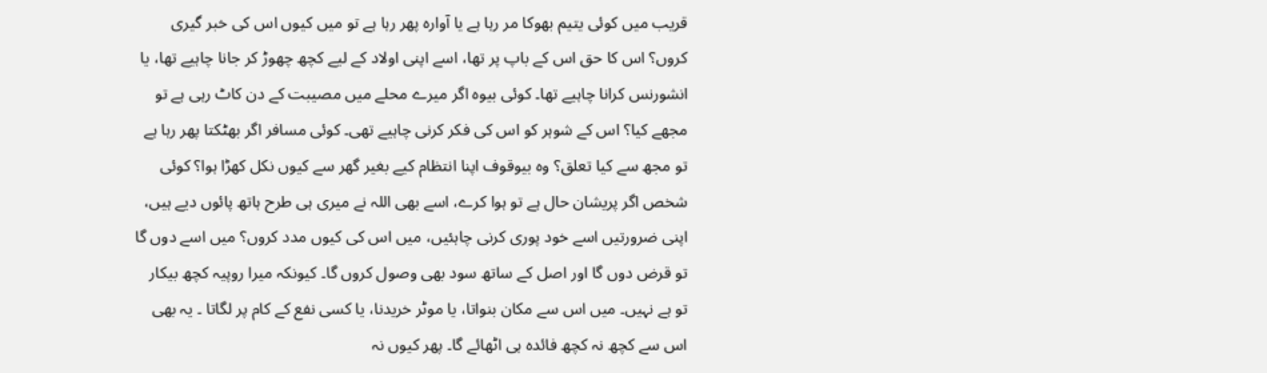قریب میں کوئی یتیم بھوکا مر رہا ہے یا آوارہ پھر رہا ہے تو میں کیوں اس کی خبر گیری کروں؟ اس کا حق اس کے باپ پر تھا، اسے اپنی اولاد کے لیے کچھ چھوڑ کر جانا چاہیے تھا، یا انشورنس کرانا چاہیے تھا۔ کوئی بیوہ اگر میرے محلے میں مصیبت کے دن کاٹ رہی ہے تو مجھے کیا؟ اس کے شوہر کو اس کی فکر کرنی چاہیے تھی۔ کوئی مسافر اگر بھٹکتا پھر رہا ہے تو مجھ سے کیا تعلق؟ وہ بیوقوف اپنا انتظام کیے بغیر گھر سے کیوں نکل کھڑا ہوا؟ کوئی شخص اگر پریشان حال ہے تو ہوا کرے، اسے بھی اللہ نے میری ہی طرح ہاتھ پائوں دیے ہیں، اپنی ضرورتیں اسے خود پوری کرنی چاہئیں، میں اس کی کیوں مدد کروں؟ میں اسے دوں گا تو قرض دوں گا اور اصل کے ساتھ سود بھی وصول کروں گا۔ کیونکہ میرا روپیہ کچھ بیکار تو ہے نہیں۔ میں اس سے مکان بنواتا، یا موٹر خریدنا، یا کسی نفع کے کام پر لگاتا ۔ یہ بھی اس سے کچھ نہ کچھ فائدہ ہی اٹھائے گا۔ پھر کیوں نہ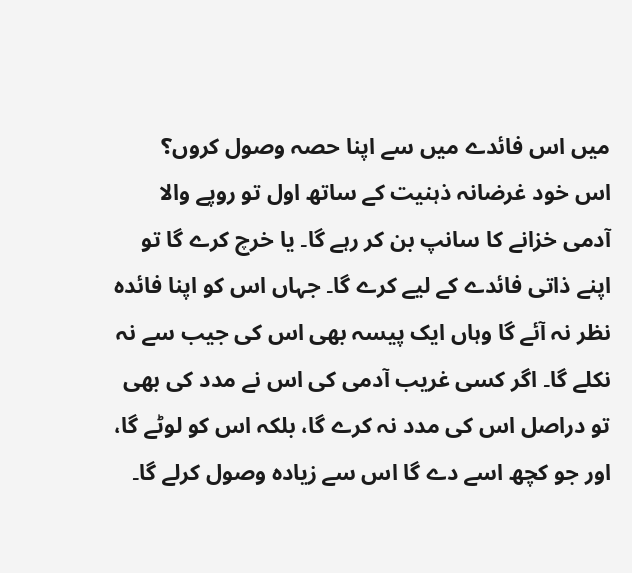میں اس فائدے میں سے اپنا حصہ وصول کروں؟
اس خود غرضانہ ذہنیت کے ساتھ اول تو روپے والا آدمی خزانے کا سانپ بن کر رہے گا۔ یا خرچ کرے گا تو اپنے ذاتی فائدے کے لیے کرے گا۔ جہاں اس کو اپنا فائدہ نظر نہ آئے گا وہاں ایک پیسہ بھی اس کی جیب سے نہ نکلے گا۔ اگر کسی غریب آدمی کی اس نے مدد کی بھی تو دراصل اس کی مدد نہ کرے گا، بلکہ اس کو لوٹے گا، اور جو کچھ اسے دے گا اس سے زیادہ وصول کرلے گا۔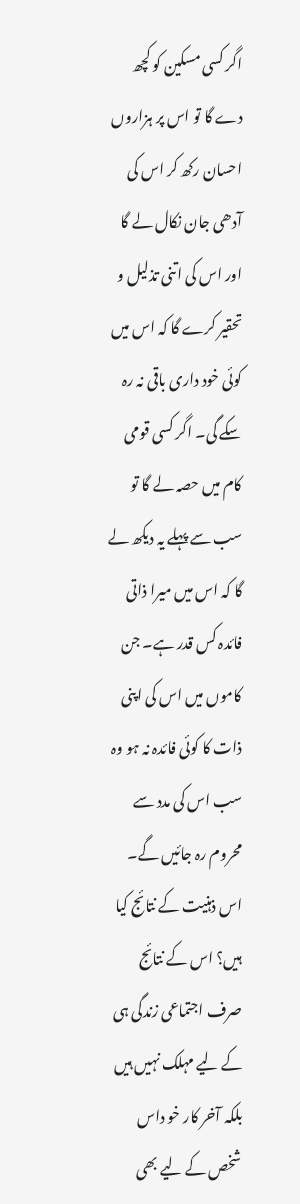اگر کسی مسکین کو کچھ دے گا تو اس پر ہزاروں احسان رکھ کر اس کی آدھی جان نکال لے گا اور اس کی اتنی تذلیل و تحقیر کرے گا کہ اس میں کوئی خود داری باقی نہ رہ سکے گی۔ اگر کسی قومی کام میں حصہ لے گا تو سب سے پہلے یہ دیکھ لے گا کہ اس میں میرا ذاتی فائدہ کس قدر ہے۔ جن کاموں میں اس کی اپنی ذات کا کوئی فائدہ نہ ہو وہ سب اس کی مدد سے محروم رہ جائیں گے۔
اس ذہنیت کے نتائج کیا ہیں؟ اس کے نتائج صرف اجتماعی زندگی ہی کے لیے مہلک نہیں ہیں بلکہ آخر کار خو داس شخص کے لیے بھی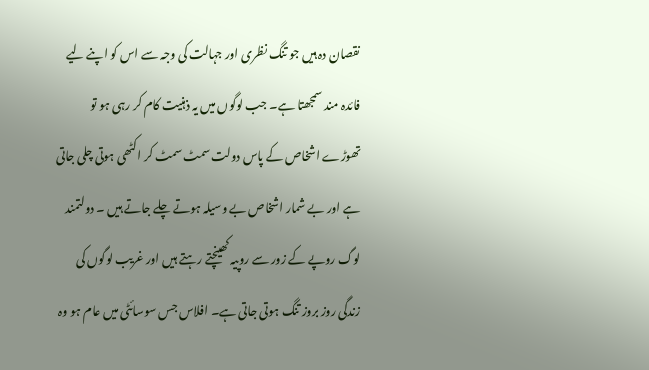نقصان دہ ہیں جو تنگ نظری اور جہالت کی وجہ سے اس کو اپنے لیے فائدہ مند سمجھتا ہے۔ جب لوگوں میں یہ ذہنیت کام کر رہی ہو تو تھوڑے اشخاص کے پاس دولت سمٹ سمٹ کر اکٹھی ہوتی چلی جاتی ہے اور بے شمار اشخاص بے وسیلہ ہوتے چلے جاتے ہیں ۔ دولتمند لوگ روپے کے زور سے روپیہ کھینچتے رہتے ہیں اور غریب لوگوں کی زندگی روز بروز تنگ ہوتی جاتی ہے۔ افلاس جس سوسائٹی میں عام ہو وہ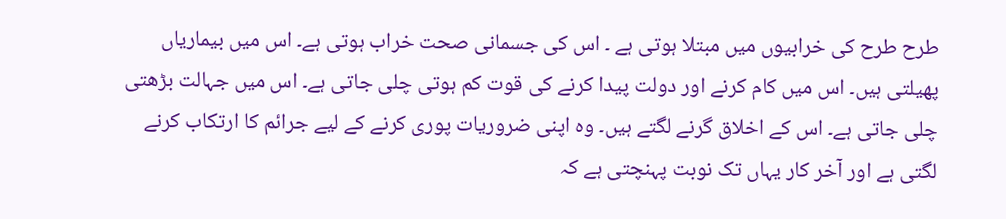طرح طرح کی خرابیوں میں مبتلا ہوتی ہے ۔ اس کی جسمانی صحت خراب ہوتی ہے۔ اس میں بیماریاں پھیلتی ہیں۔ اس میں کام کرنے اور دولت پیدا کرنے کی قوت کم ہوتی چلی جاتی ہے۔ اس میں جہالت بڑھتی چلی جاتی ہے۔ اس کے اخلاق گرنے لگتے ہیں۔ وہ اپنی ضروریات پوری کرنے کے لیے جرائم کا ارتکاب کرنے لگتی ہے اور آخر کار یہاں تک نوبت پہنچتی ہے کہ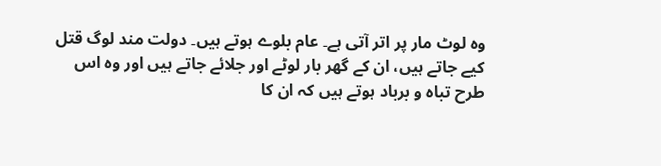وہ لوٹ مار پر اتر آتی ہے۔ عام بلوے ہوتے ہیں۔ دولت مند لوگ قتل کیے جاتے ہیں، ان کے گھر بار لوٹے اور جلائے جاتے ہیں اور وہ اس طرح تباہ و برباد ہوتے ہیں کہ ان کا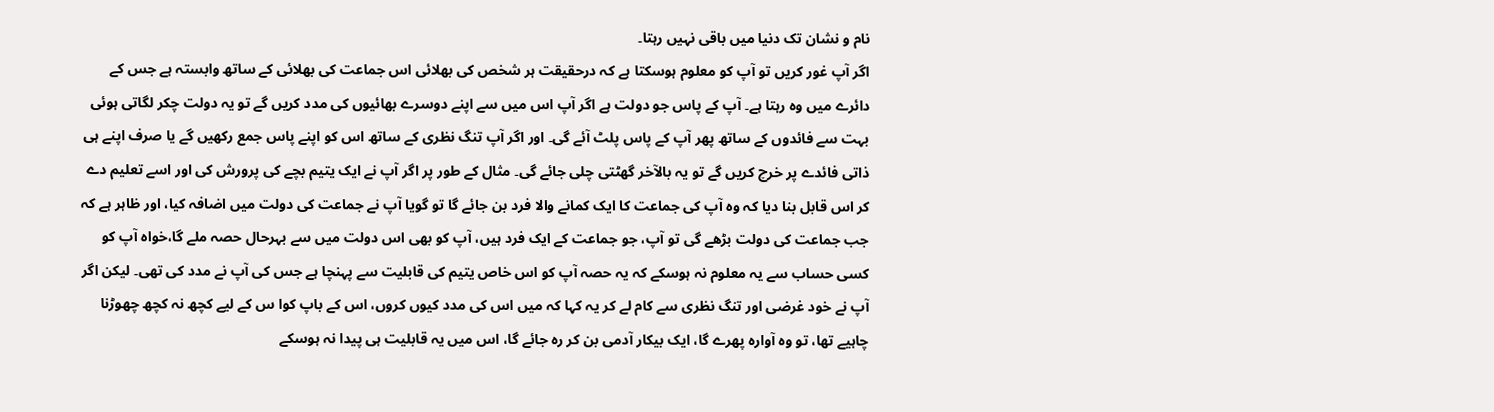نام و نشان تک دنیا میں باقی نہیں رہتا۔
اگر آپ غور کریں تو آپ کو معلوم ہوسکتا ہے کہ درحقیقت ہر شخص کی بھلائی اس جماعت کی بھلائی کے ساتھ وابستہ ہے جس کے دائرے میں وہ رہتا ہے۔ آپ کے پاس جو دولت ہے اگر آپ اس میں سے اپنے دوسرے بھائیوں کی مدد کریں گے تو یہ دولت چکر لگاتی ہوئی بہت سے فائدوں کے ساتھ پھر آپ کے پاس پلٹ آئے گی۔ اور اگر آپ تنگ نظری کے ساتھ اس کو اپنے پاس جمع رکھیں گے یا صرف اپنے ہی ذاتی فائدے پر خرچ کریں گے تو یہ بالآخر گھٹتی چلی جائے گی۔ مثال کے طور پر اگر آپ نے ایک یتیم بچے کی پرورش کی اور اسے تعلیم دے کر اس قابل بنا دیا کہ وہ آپ کی جماعت کا ایک کمانے والا فرد بن جائے گا تو گویا آپ نے جماعت کی دولت میں اضافہ کیا، اور ظاہر ہے کہ جب جماعت کی دولت بڑھے گی تو آپ، جو جماعت کے ایک فرد ہیں، آپ کو بھی اس دولت میں سے بہرحال حصہ ملے گا،خواہ آپ کو کسی حساب سے یہ معلوم نہ ہوسکے کہ یہ حصہ آپ کو اس خاص یتیم کی قابلیت سے پہنچا ہے جس کی آپ نے مدد کی تھی۔ لیکن اگر آپ نے خود غرضی اور تنگ نظری سے کام لے کر یہ کہا کہ میں اس کی مدد کیوں کروں، اس کے باپ کوا س کے لیے کچھ نہ کچھ چھوڑنا چاہیے تھا، تو وہ آوارہ پھرے گا، ایک بیکار آدمی بن کر رہ جائے گا، اس میں یہ قابلیت ہی پیدا نہ ہوسکے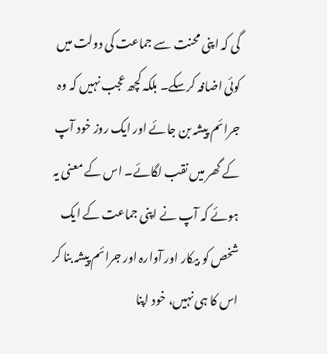گی کہ اپنی محنت سے جماعت کی دولت میں کوئی اضافہ کرسکے۔ بلکہ کچھ عجب نہیں کہ وہ جرائم پیشہ بن جائے اور ایک روز خود آپ کے گھر میں نقب لگائے۔ اس کے معنی یہ ہوئے کہ آپ نے اپنی جماعت کے ایک شخص کو بیکار اور آوارہ اور جرائم پیشہ بنا کر اس کا ہی نہیں، خود اپنا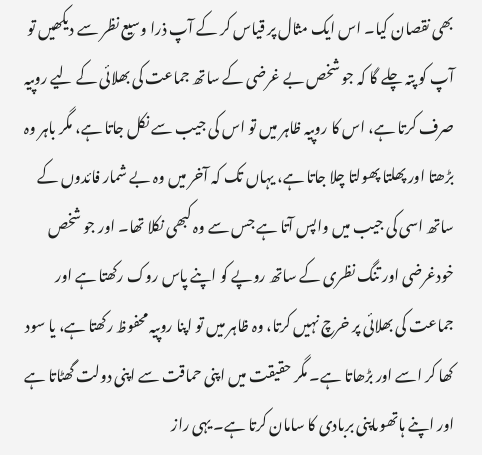بھی نقصان کیا۔ اس ایک مثال پر قیاس کر کے آپ ذرا وسیع نظر سے دیکھیں تو آپ کو پتہ چلے گا کہ جو شخص بے غرضی کے ساتھ جماعت کی بھلائی کے لیے روپیہ صرف کرتا ہے، اس کا روپیہ ظاہر میں تو اس کی جیب سے نکل جاتا ہے، مگر باہر وہ بڑھتا اور پھلتا پھولتا چلا جاتا ہے، یہاں تک کہ آخر میں وہ بے شمار فائدوں کے ساتھ اسی کی جیب میں واپس آتا ہے جس سے وہ کبھی نکلا تھا۔ اور جو شخص خودغرضی اور تنگ نظری کے ساتھ روپے کو اپنے پاس روک رکھتا ہے اور جماعت کی بھلائی پر خرچ نہیں کرتا، وہ ظاہر میں تو اپنا روپیہ محفوظ رکھتا ہے، یا سود کھا کر اسے اور بڑھاتا ہے۔ مگر حقیقت میں اپنی حماقت سے اپنی دولت گھٹاتا ہے اور اپنے ہاتھوںاپنی بربادی کا سامان کرتا ہے۔ یہی راز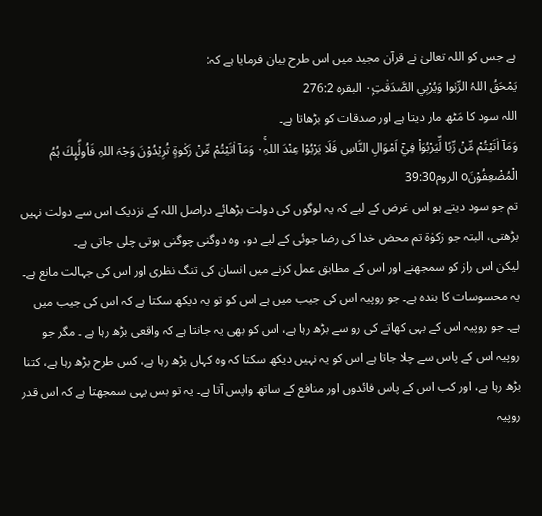ہے جس کو اللہ تعالیٰ نے قرآن مجید میں اس طرح بیان فرمایا ہے کہ:
يَمْحَقُ اللہُ الرِّبٰوا وَيُرْبِي الصَّدَقٰتِ۰ۭ البقرہ 276:2
اللہ سود کا مَٹھ مار دیتا ہے اور صدقات کو بڑھاتا ہے۔
وَمَآ اٰتَيْتُمْ مِّنْ رِّبًا لِّيَرْبُوَا۟ فِيْٓ اَمْوَالِ النَّاسِ فَلَا يَرْبُوْا عِنْدَ اللہِ۰ۚ وَمَآ اٰتَيْتُمْ مِّنْ زَكٰوۃٍ تُرِيْدُوْنَ وَجْہَ اللہِ فَاُولٰۗىِٕكَ ہُمُ الْمُضْعِفُوْنَo الروم39:30
تم جو سود دیتے ہو اس غرض کے لیے کہ یہ لوگوں کی دولت بڑھائے دراصل اللہ کے نزدیک اس سے دولت نہیں بڑھتی، البتہ جو زکوٰۃ تم محض خدا کی رضا جوئی کے لیے دو، وہ دوگنی چوگنی ہوتی چلی جاتی ہے۔
لیکن اس راز کو سمجھنے اور اس کے مطابق عمل کرنے میں انسان کی تنگ نظری اور اس کی جہالت مانع ہے۔ یہ محسوسات کا بندہ ہے۔ جو روپیہ اس کی جیب میں ہے اس کو تو یہ دیکھ سکتا ہے کہ اس کی جیب میں ہے۔ جو روپیہ اس کے بہی کھاتے کی رو سے بڑھ رہا ہے، اس کو بھی یہ جانتا ہے کہ واقعی بڑھ رہا ہے ۔ مگر جو روپیہ اس کے پاس سے چلا جاتا ہے اس کو یہ نہیں دیکھ سکتا کہ وہ کہاں بڑھ رہا ہے، کس طرح بڑھ رہا ہے، کتنا بڑھ رہا ہے، اور کب اس کے پاس فائدوں اور منافع کے ساتھ واپس آتا ہے۔ یہ تو بس یہی سمجھتا ہے کہ اس قدر روپیہ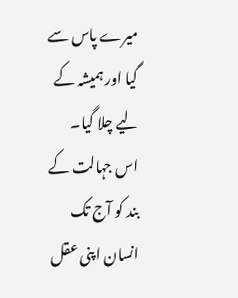میرے پاس سے گیا اور ہمیشہ کے لیے چلا گیا۔
اس جہالت کے بند کو آج تک انسان اپنی عقل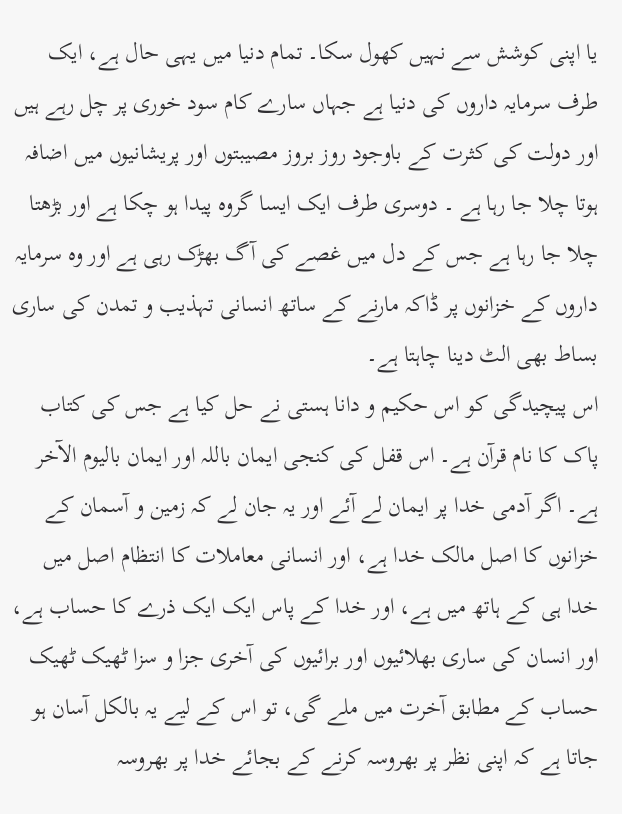یا اپنی کوشش سے نہیں کھول سکا۔ تمام دنیا میں یہی حال ہے، ایک طرف سرمایہ داروں کی دنیا ہے جہاں سارے کام سود خوری پر چل رہے ہیں اور دولت کی کثرت کے باوجود روز بروز مصیبتوں اور پریشانیوں میں اضافہ ہوتا چلا جا رہا ہے ۔ دوسری طرف ایک ایسا گروہ پیدا ہو چکا ہے اور بڑھتا چلا جا رہا ہے جس کے دل میں غصے کی آگ بھڑک رہی ہے اور وہ سرمایہ داروں کے خزانوں پر ڈاکہ مارنے کے ساتھ انسانی تہذیب و تمدن کی ساری بساط بھی الٹ دینا چاہتا ہے۔
اس پیچیدگی کو اس حکیم و دانا ہستی نے حل کیا ہے جس کی کتاب پاک کا نام قرآن ہے۔ اس قفل کی کنجی ایمان باللہ اور ایمان بالیوم الآخر ہے۔ اگر آدمی خدا پر ایمان لے آئے اور یہ جان لے کہ زمین و آسمان کے خزانوں کا اصل مالک خدا ہے، اور انسانی معاملات کا انتظام اصل میں خدا ہی کے ہاتھ میں ہے، اور خدا کے پاس ایک ایک ذرے کا حساب ہے، اور انسان کی ساری بھلائیوں اور برائیوں کی آخری جزا و سزا ٹھیک ٹھیک حساب کے مطابق آخرت میں ملے گی، تو اس کے لیے یہ بالکل آسان ہو جاتا ہے کہ اپنی نظر پر بھروسہ کرنے کے بجائے خدا پر بھروسہ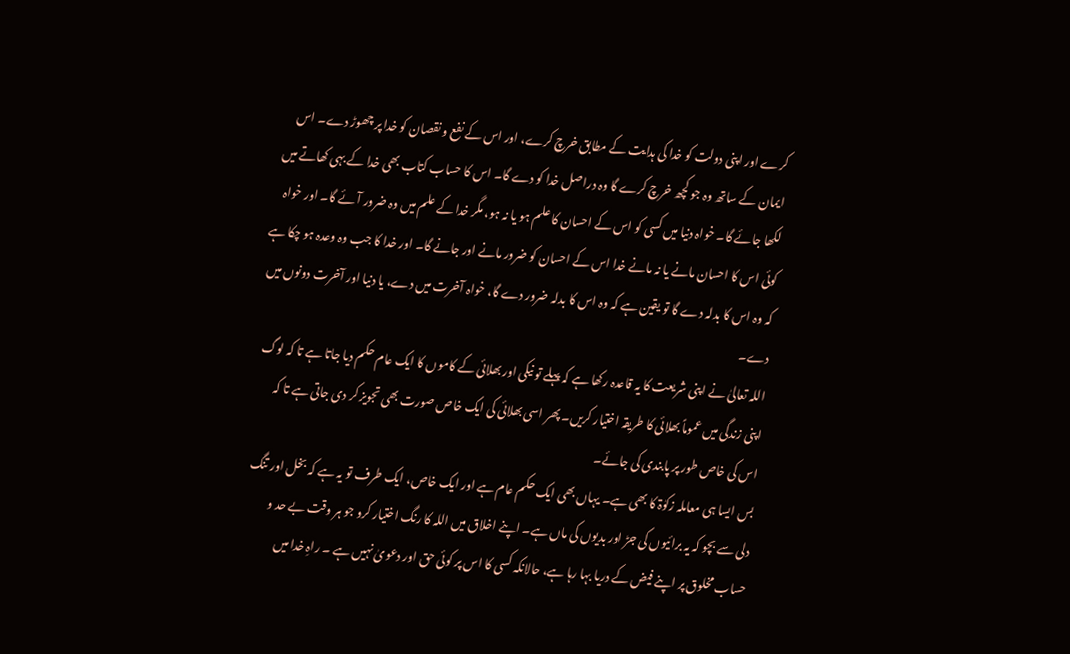کرے اور اپنی دولت کو خدا کی ہدایت کے مطابق خرچ کرے، اور اس کے نفع و نقصان کو خدا پر چھوڑ دے۔ اس ایمان کے ساتھ وہ جو کچھ خرچ کرے گا وہ دراصل خدا کو دے گا۔ اس کا حساب کتاب بھی خدا کے بہی کھاتے میں لکھا جائے گا۔ خواہ دنیا میں کسی کو اس کے احسان کا علم ہو یا نہ ہو، مگر خدا کے علم میں وہ ضرور آئے گا۔ اور خواہ کوئی اس کا احسان مانے یا نہ مانے خدا اس کے احسان کو ضرور مانے اور جانے گا۔ اور خدا کا جب وہ وعدہ ہو چکا ہے کہ وہ اس کا بدلہ دے گا تو یقین ہے کہ وہ اس کا بدلہ ضرور دے گا، خواہ آخرت میں دے، یا دنیا اور آخرت دونوں میں دے۔
اللہ تعالیٰ نے اپنی شریعت کا یہ قاعدہ رکھا ہے کہ پہلے تو نیکی اور بھلائی کے کاموں کا ایک عام حکم دیا جاتا ہے تا کہ لوگ اپنی زندگی میں عموماً بھلائی کا طریقہ اختیار کریں۔ پھر اسی بھلائی کی ایک خاص صورت بھی تجویز کر دی جاتی ہے تا کہ اس کی خاص طور پر پابندی کی جائے۔
بس ایسا ہی معاملہ زکوٰۃ کا بھی ہے۔ یہاں بھی ایک حکم عام ہے اور ایک خاص، ایک طرف تو یہ ہے کہ بخل اور تنگ دلی سے بچو کہ یہ برائیوں کی جڑ اور بدیوں کی ماں ہے۔ اپنے اخلاق میں اللہ کا رنگ اختیار کرو جو ہر وقت بے حد و حساب مخلوق پر اپنے فیض کے دریا بہا رہا ہے، حالانکہ کسی کا اس پر کوئی حق اور دعویٰ نہیں ہے ۔ راہِ خدا میں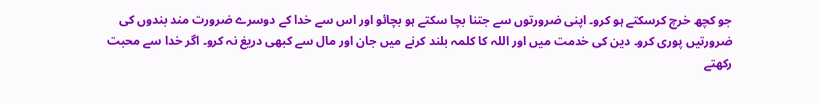جو کچھ خرچ کرسکتے ہو کرو۔ اپنی ضرورتوں سے جتنا بچا سکتے ہو بچائو اور اس سے خدا کے دوسرے ضرورت مند بندوں کی ضرورتیں پوری کرو۔ دین کی خدمت میں اور اللہ کا کلمہ بلند کرنے میں جان اور مال سے کبھی دریغ نہ کرو۔ اگر خدا سے محبت رکھتے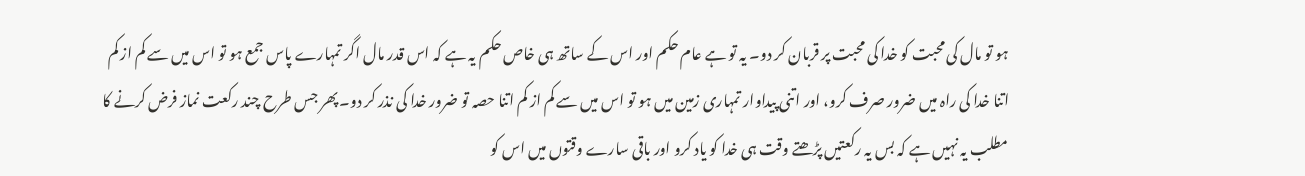ہو تو مال کی محبت کو خدا کی محبت پر قربان کر دو۔ یہ تو ہے عام حکم اور اس کے ساتھ ہی خاص حکم یہ ہے کہ اس قدر مال اگر تمہارے پاس جمع ہو تو اس میں سے کم از کم اتنا خدا کی راہ میں ضرور صرف کرو، اور اتنی پیداوار تمہاری زمین میں ہو تو اس میں سے کم از کم اتنا حصہ تو ضرور خدا کی نذر کر دو۔ پھر جس طرح چند رکعت نماز فرض کرنے کا مطلب یہ نہیں ہے کہ بس یہ رکعتیں پڑھتے وقت ہی خدا کو یاد کرو اور باقی سارے وقتوں میں اس کو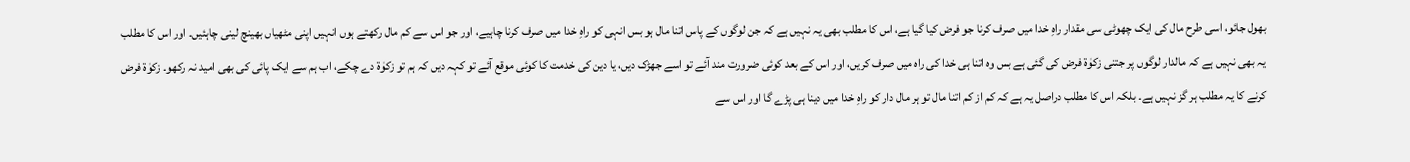بھول جائو، اسی طرح مال کی ایک چھوٹی سی مقدار راہِ خدا میں صرف کرنا جو فرض کیا گیا ہے، اس کا مطلب بھی یہ نہیں ہے کہ جن لوگوں کے پاس اتنا مال ہو بس انہی کو راہِ خدا میں صرف کرنا چاہیے، اور جو اس سے کم مال رکھتے ہوں انہیں اپنی مٹھیاں بھینچ لینی چاہئیں۔ اور اس کا مطلب یہ بھی نہیں ہے کہ مالدار لوگوں پر جتنی زکوٰۃ فرض کی گئی ہے بس وہ اتنا ہی خدا کی راہ میں صرف کریں، اور اس کے بعد کوئی ضرورت مند آئے تو اسے جھڑک دیں، یا دین کی خدمت کا کوئی موقع آئے تو کہہ دیں کہ ہم تو زکوٰۃ دے چکے، اب ہم سے ایک پائی کی بھی امید نہ رکھو۔ زکوٰۃ فرض کرنے کا یہ مطلب ہر گز نہیں ہے۔ بلکہ اس کا مطلب دراصل یہ ہے کہ کم از کم اتنا مال تو ہر مال دار کو راہِ خدا میں دینا ہی پڑے گا اور اس سے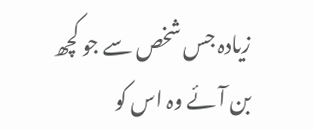زیادہ جس شخص سے جو کچھ بن آئے وہ اس کو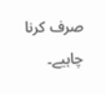صرف کرنا چاہیے۔